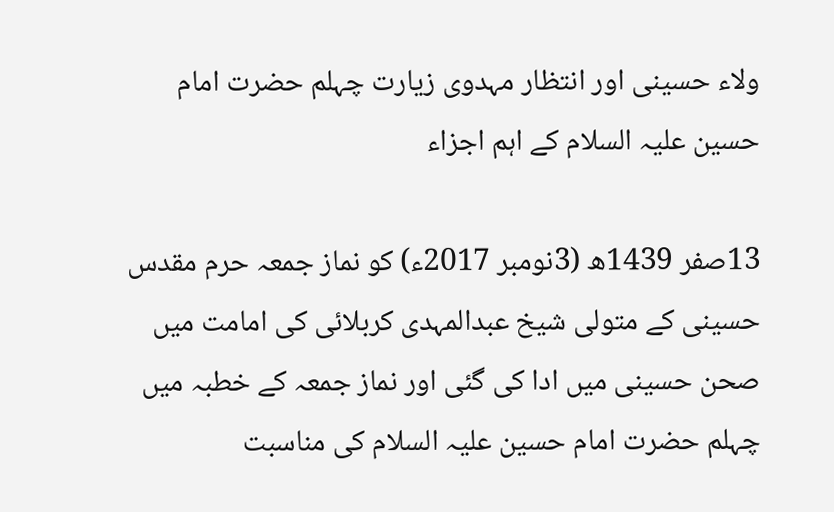ولاء حسینی اور انتظار مہدوی زیارت چہلم حضرت امام حسین علیہ السلام کے اہم اجزاء

13صفر 1439ھ (3نومبر 2017ء) کو نماز جمعہ حرم مقدس حسینی کے متولی شیخ عبدالمہدی کربلائی کی امامت میں  صحن حسینی میں ادا کی گئی اور نماز جمعہ کے خطبہ میں چہلم حضرت امام حسین علیہ السلام کی مناسبت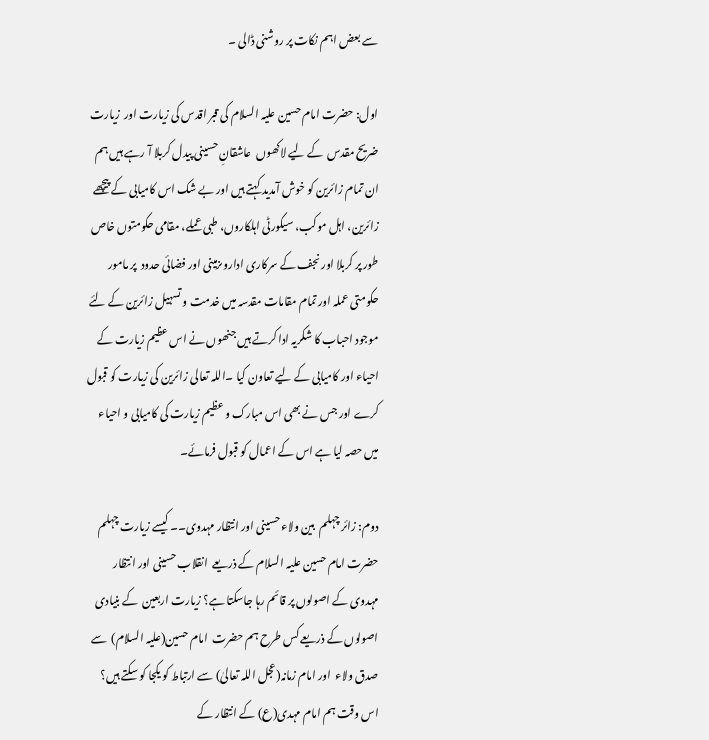سے بعض اہم نکات پر روشنی ڈالی ۔

اول: حضرت امام حسین علیہ السلام کی قبر اقدس کی زیارت اور  زیارت ضریح مقدس  کے لیے لاکھوں  عاشقانِ حسینی پیدل کربلا آ رہے ہیں ہم ان تمام زائرین کو خوش آمدید کہتے ہیں اور بے شک اس کامیابی کے پیچھے  زائرین، اہل موکب، سیکورٹی اہلکاروں، طبی عملے، مقامی حکومتوں خاص طور پر کربلا اور نجف کے سرکاری اداروںزمینی اور فضائی حدود  پر مامور حکومتی عملہ اور تمام مقامات مقدسہ میں خدمت و تسہیل زائرین کے لئے موجود احباب کا شکریہ ادا کرتے ہیں جنھوں نے اس عظیم زیارت کے احیاء اور کامیابی کے لیے تعاون کیا ۔اللہ تعالی زائرین کی زیارت کو قبول کرے اور جس نے بھی اس مبارک و عظیم زیارت کی کامیابی و احیاء میں حصہ لیا ہے اس کے اعمال کو قبول فرمائے۔

دوم: زائر چہلم  بین ولاء حسینی اور انتظار مہدوی۔۔ کیسے زیارت چہلم حضرت امام حسین علیہ السلام کے ذریعے  انقلاب حسینی اور انتظار مہدوی کے اصولوں پر قائم رہا جاسکتا ہے؟ زیارت اربعین  کے بنیادی اصولوں کے ذریعے کس طرح ہم حضرت  امام حسین(علیہ السلام)  سے صدق ولاء  اور امام زمانہ(عجل اللہ تعالیٰ) سے ارتباط کو یکجا کو سکتے ہیں؟ اس وقت ہم امام مہدی(ع) کے انتظار کے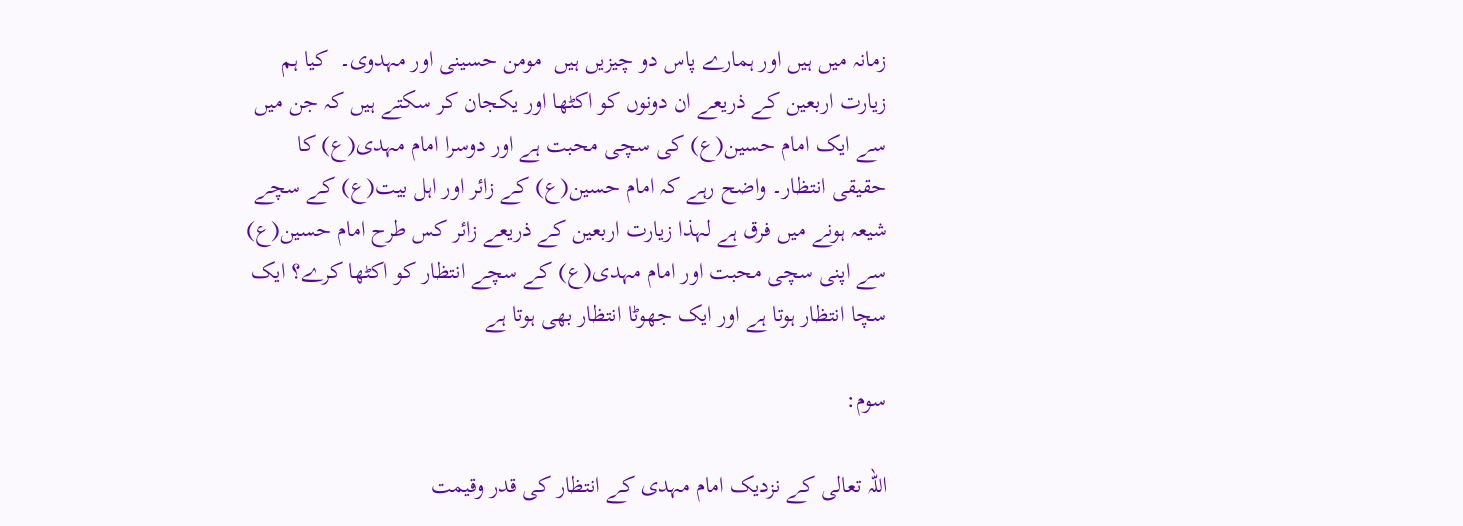زمانہ میں ہیں اور ہمارے پاس دو چیزیں ہیں  مومن حسینی اور مہدوی۔  کیا ہم زیارت اربعین کے ذریعے ان دونوں کو اکٹھا اور یکجان کر سکتے ہیں کہ جن میں سے ایک امام حسین(ع) کی سچی محبت ہے اور دوسرا امام مہدی(ع) کا حقیقی انتظار۔ واضح رہے کہ امام حسین(ع) کے زائر اور اہل بیت(ع) کے سچے شیعہ ہونے میں فرق ہے لہذا زیارت اربعین کے ذریعے زائر کس طرح امام حسین(ع) سے اپنی سچی محبت اور امام مہدی(ع) کے سچے انتظار کو اکٹھا کرے؟ ایک سچا انتظار ہوتا ہے اور ایک جھوٹا انتظار بھی ہوتا ہے

سوم:

اللہ تعالی کے نزدیک امام مہدی کے انتظار کی قدر وقیمت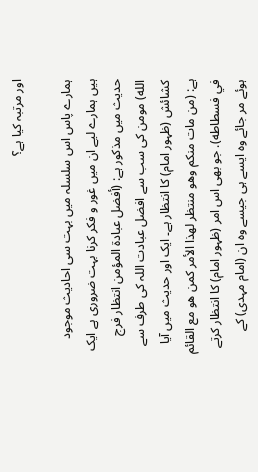اور مرتبہ کیا ہے؟

ہمارے پاس اس سلسلہ میں بہت سی احادیث موجود ہیں ہمارے لیے ان میں غور و فکر کرنا بہت ضروری ہے ایک حدیث میں مذکور ہے: (أفضل عبادة المؤمن انتظار فرج الله) مومن کی سب سے افضل عبادت اللہ کی طرف سے کشائش (ظہور امام) کا انتظار ہے۔ ایک اور حدیث میں آیا ہے: (من مات منكم وهو منتظر لهذا الأمر كمن هو مع القائم في فسطاطه). جو بھی اس امر (ظہور امام) کا انتظار کرتے ہوئے مر جائے وہ ایسے ہی جیسے وہ ان (امام مہدی) کے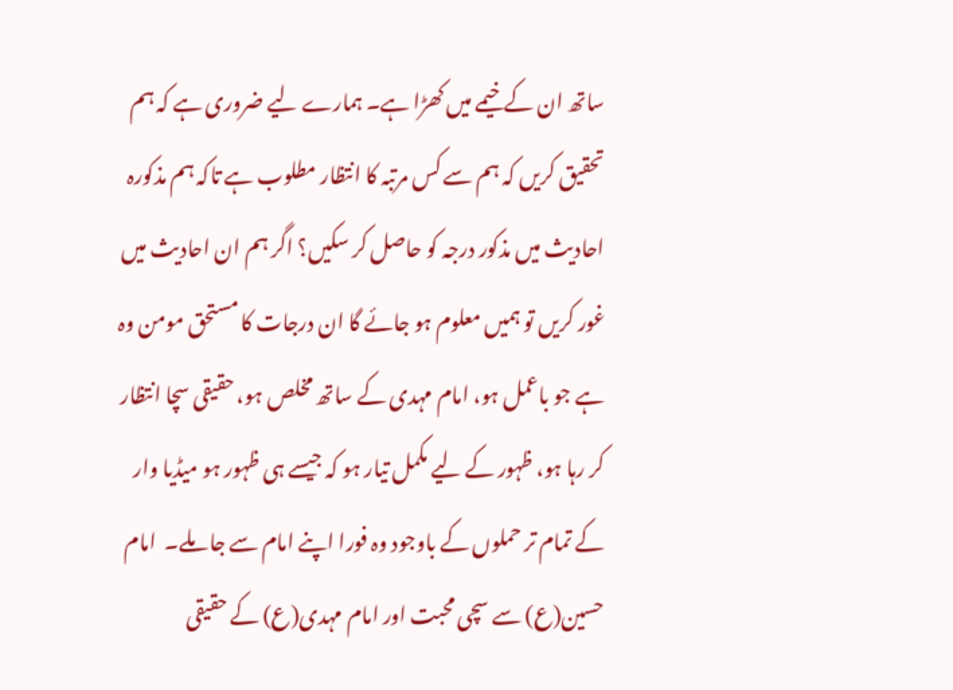ساتھ ان کے خیمے میں کھڑا ہے۔ ہمارے لیے ضروری ہے کہ ہم تحقیق کریں کہ ہم سے کس مرتبہ کا انتظار مطلوب ہے تاکہ ہم مذکورہ احادیث میں مذکور درجہ کو حاصل کر سکیں؟ اگر ہم ان احادیث میں غور کریں تو ہمیں معلوم ہو جائے گا ان درجات کا مستحق مومن وہ ہے جو باعمل ہو، امام مہدی کے ساتھ مخلص ہو، حقیقی سچا انتظار کر رہا ہو، ظہور کے لیے مکمل تیار ہو کہ جیسے ہی ظہور ہو میڈیا وار کے تمام تر حملوں کے باوجود وہ فورا اپنے امام سے جا ملے۔  امام حسین(ع) سے سچی محبت اور امام مہدی(ع) کے حقیقی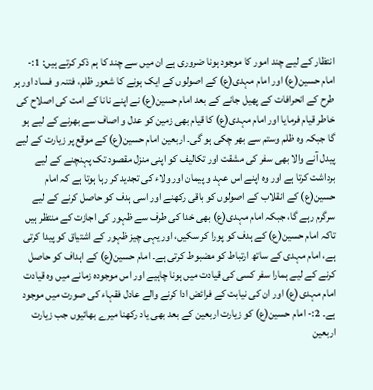انتظار کے لیے چند امور کا موجود ہونا ضروری ہے ان میں سے چند کا ہم ذکر کرتے ہیں: 1:- امام حسین(ع) اور امام مہدی(ع) کے اصولوں کے ایک ہونے کا شعور ظلم، فتنہ و فساد اور ہر طرح کے انحرافات کے پھیل جانے کے بعد امام حسین(ع) نے اپنے نانا کے امت کی اصلاح کی خاطر قیام فرمایا اور امام مہدی(ع) کا قیام بھی زمین کو عدل و اصاف سے بھرنے کے لیے ہو گا جبکہ وہ ظلم وستم سے بھر چکی ہو گی۔ اربعین امام حسین(ع) کے موقع پر زیارت کے لیے پیدل آنے والا بھی سفر کی مشقت اور تکالیف کو اپنی منزل مقصود تک پہنچنے کے لیے برداشت کرتا ہے اور وہ اپنے اس عہد و پیمان اور ولاء کی تجدید کر رہا ہوتا ہے کہ امام حسین(ع) کے انقلاب کے اصولوں کو باقی رکھنے اور اسی ہدف کو حاصل کرنے کے لیے سرگرم رہے گا، جبکہ امام مہدی(ع) بھی خدا کی طرف سے ظہور کی اجازت کے منتظر ہیں تاکہ امام حسین(ع) کے ہدف کو پورا کر سکیں، اور یہی چیز ظہور کے اشتیاق کو پیدا کرتی ہے، امام مہدی کے ساتھ ارتباط کو مضبوط کرتی ہے۔ امام حسین(ع) کے اہداف کو حاصل کرنے کے لیے ہمارا سفر کسی کی قیادت میں ہونا چاہیے اور اس موجودہ زمانے میں وہ قیادت امام مہدی(ع) اور ان کی نیابت کے فرائض ادا کرنے والے عادل فقہاء کی صورت میں موجود ہے۔ 2:- امام حسین(ع) کو زیارت اربعین کے بعد بھی یاد رکھنا میرے بھائیوں جب زیارت اربعین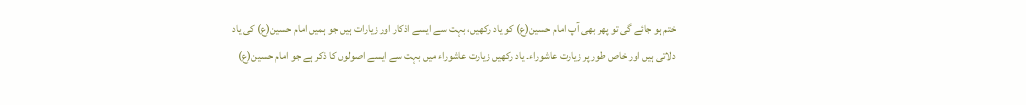ختم ہو جائے گی تو پھر بھی آپ امام حسین(ع) کو یاد رکھیں، بہت سے ایسے اذکار اور زیارات ہیں جو ہمیں امام حسین(ع) کی یاد دلاتی ہیں اور خاص طور پر زیارت عاشوراء۔ یاد رکھیں زیارت عاشوراء میں بہت سے ایسے اصولوں کا ذکر ہے جو امام حسین(ع)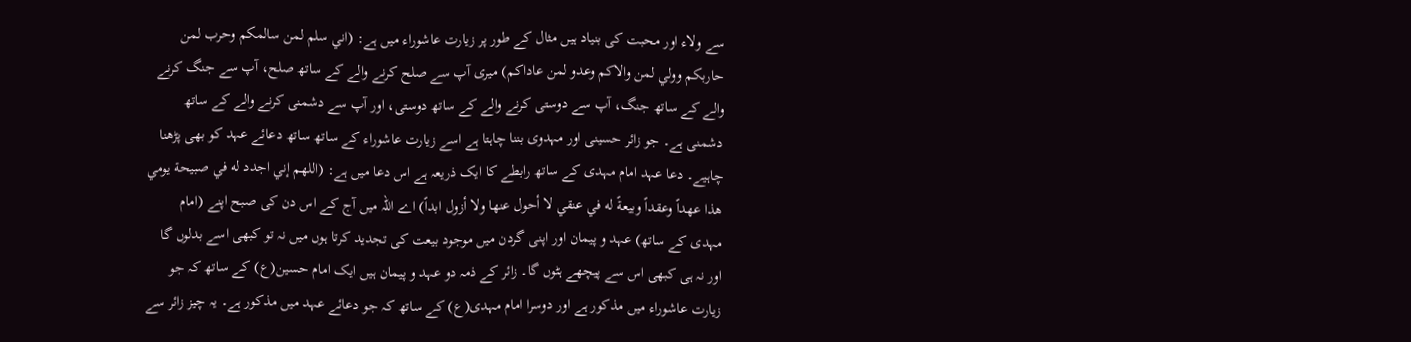سے ولاء اور محبت کی بنیاد ہیں مثال کے طور پر زیارت عاشوراء میں ہے: (اني سلم لمن سالمكم وحرب لمن حاربكم وولي لمن والاكم وعدو لمن عاداكم) میری آپ سے صلح کرنے والے کے ساتھ صلح، آپ سے جنگ کرنے والے کے ساتھ جنگ، آپ سے دوستی کرنے والے کے ساتھ دوستی، اور آپ سے دشمنی کرنے والے کے ساتھ دشمنی ہے۔ جو زائر حسینی اور مہدوی بننا چاہتا ہے اسے زیارت عاشوراء کے ساتھ ساتھ دعائے عہد کو بھی پڑھنا چاہیے۔ دعا عہد امام مہدی کے ساتھ رابطے کا ایک ذریعہ ہے اس دعا میں ہے: (اللهم إني اجدد له في صبيحة يومي هذا عهداً وعقداً وبيعةً له في عنقي لا أحول عنها ولا أزول ابداً) اے اللہ میں آج کے اس دن کی صبح اپنے (امام مہدی کے ساتھ) عہد و پیمان اور اپنی گردن میں موجود بیعت کی تجدید کرتا ہوں میں نہ تو کبھی اسے بدلوں گا اور نہ ہی کبھی اس سے پیچھے ہٹوں گا۔ زائر کے ذمہ دو عہد و پیمان ہیں ایک امام حسین(ع) کے ساتھ کہ جو زیارت عاشوراء میں مذکور ہے اور دوسرا امام مہدی(ع) کے ساتھ کہ جو دعائے عہد میں مذکور ہے۔ یہ چيز زائر سے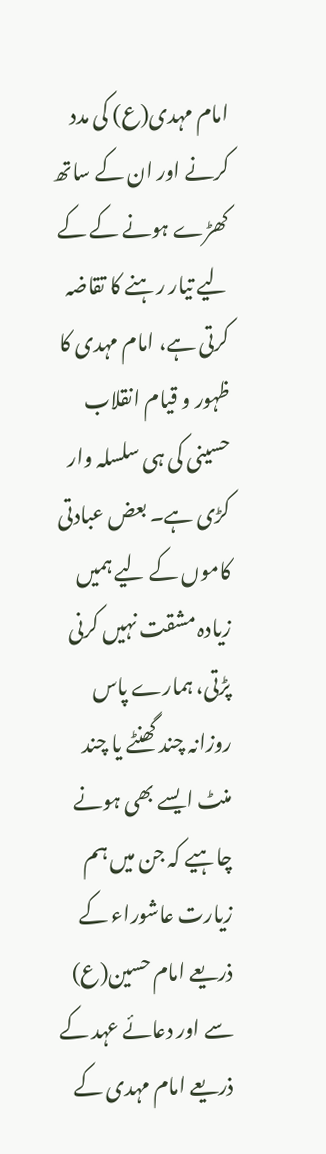امام مہدی(ع) کی مدد کرنے اور ان کے ساتھ کھڑے ہونے کے کے لیے تیار رہنے کا تقاضہ کرتی ہے، امام مہدی کا ظہور و قیام انقلاب حسینی کی ہی سلسلہ وار کڑی ہے۔ بعض عبادتی کاموں کے لیے ہمیں زیادہ مشقت نہیں کرنی پڑتی، ہمارے پاس روزانہ چند گھنٹے یا چند منٹ ایسے بھی ہونے چاہیے کہ جن میں ہم زیارت عاشوراء کے ذریعے امام حسین(ع) سے اور دعائے عہد کے ذریعے امام مہدی کے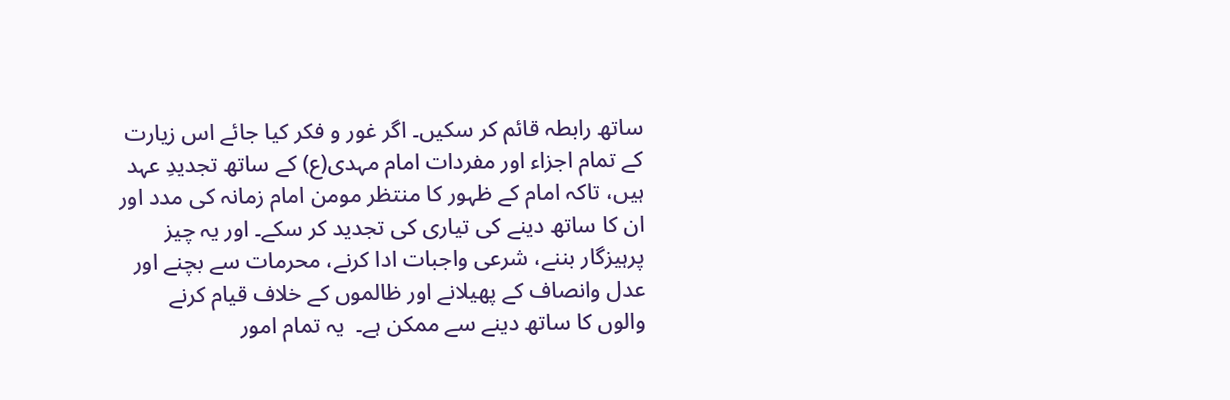ساتھ رابطہ قائم کر سکیں۔ اگر غور و فکر کیا جائے اس زیارت کے تمام اجزاء اور مفردات امام مہدی(ع) کے ساتھ تجدیدِ عہد ہیں، تاکہ امام کے ظہور کا منتظر مومن امام زمانہ کی مدد اور ان کا ساتھ دینے کی تیاری کی تجدید کر سکے۔ اور یہ چیز پرہیزگار بننے، شرعی واجبات ادا کرنے، محرمات سے بچنے اور عدل وانصاف کے پھیلانے اور ظالموں کے خلاف قیام کرنے والوں کا ساتھ دینے سے ممکن ہے۔  یہ تمام امور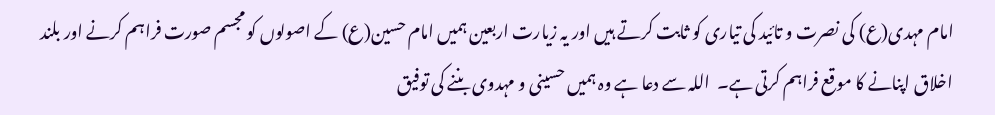امام مہدی(ع) کی نصرت و تائید کی تیاری کو ثابت کرتے ہیں اور یہ زیارت اربعین ہمیں امام حسین(ع) کے اصولوں کو مجسم صورت فراہم کرنے اور بلند اخلاق اپنانے کا موقع فراہم کرتی ہے۔  اللہ سے دعا ہے وہ ہمیں حسینی و مہدوی بننے کی توفیق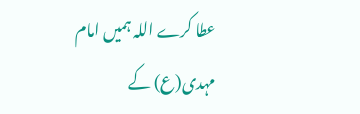عطا کرے اللہ ہمیں امام مہدی(ع) کے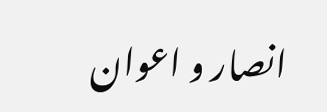انصار و اعوان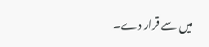میں سے قرار دے۔